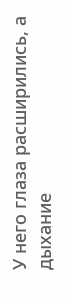У него глаза расширились, а дыхание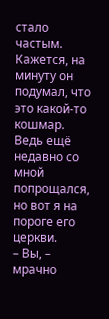стало частым. Кажется, на минуту он подумал, что это какой-то кошмар. Ведь ещё недавно со мной попрощался, но вот я на пороге его церкви.
– Вы, – мрачно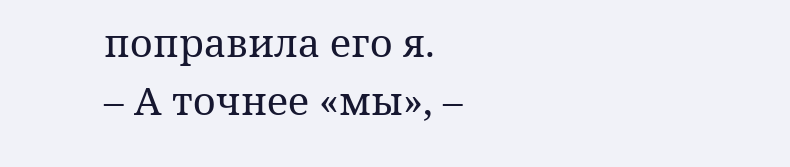поправила его я.
– А точнее «мы», –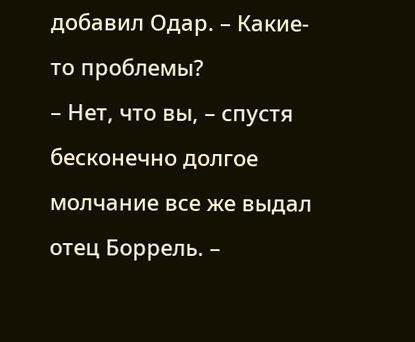добавил Одар. – Какие-то проблемы?
– Нет, что вы, – спустя бесконечно долгое молчание все же выдал отец Боррель. –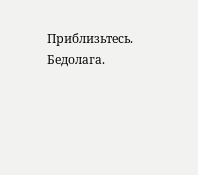Приблизьтесь.
Бедолага.